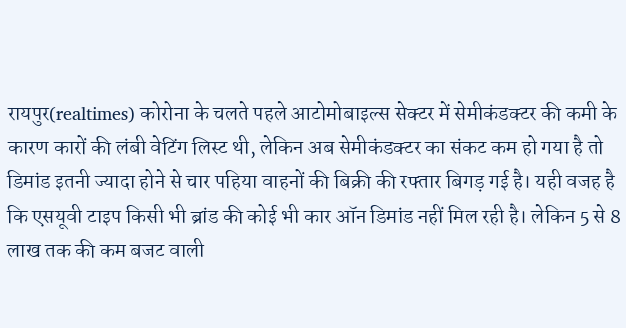रायपुर(realtimes) कोरोना के चलते पहले आटोमोबाइल्स सेक्टर में सेमीकंडक्टर की कमी के कारण कारों की लंबी वेटिंग लिस्ट थी, लेकिन अब सेमीकंडक्टर का संकट कम हो गया है तो डिमांड इतनी ज्यादा होने से चार पहिया वाहनों की बिक्री की रफ्तार बिगड़ गई है। यही वजह है कि एसयूवी टाइप किसी भी ब्रांड की कोई भी कार ऑन डिमांड नहीं मिल रही है। लेकिन 5 से 8 लाख तक की कम बजट वाली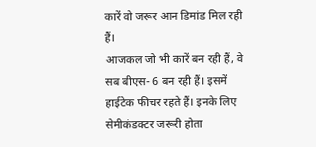कारें वो जरूर आन डिमांड मिल रही हैं।
आजकल जो भी कारें बन रही हैं, वे सब बीएस- 6 बन रही हैं। इसमें हाईटेक फीचर रहते हैं। इनके लिए सेमीकंडक्टर जरूरी होता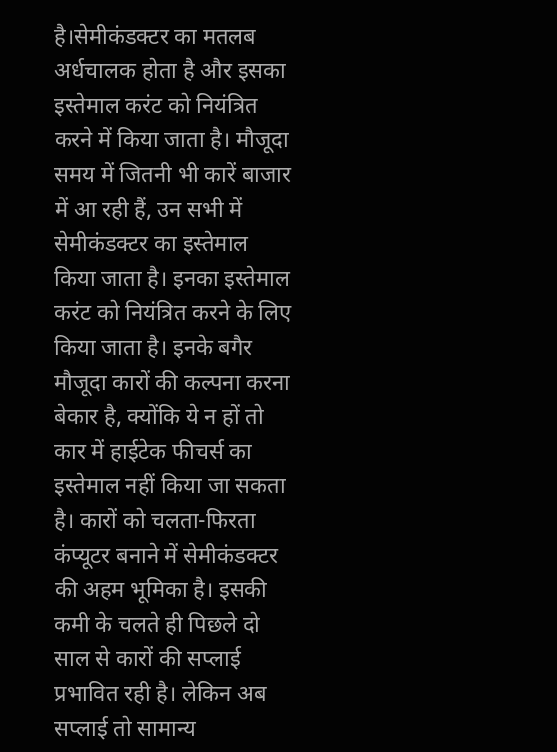है।सेमीकंडक्टर का मतलब अर्धचालक होता है और इसका इस्तेमाल करंट को नियंत्रित करने में किया जाता है। मौजूदा समय में जितनी भी कारें बाजार में आ रही हैं, उन सभी में सेमीकंडक्टर का इस्तेमाल किया जाता है। इनका इस्तेमाल करंट को नियंत्रित करने के लिए किया जाता है। इनके बगैर मौजूदा कारों की कल्पना करना बेकार है, क्योंकि ये न हों तो कार में हाईटेक फीचर्स का इस्तेमाल नहीं किया जा सकता है। कारों को चलता-फिरता कंप्यूटर बनाने में सेमीकंडक्टर की अहम भूमिका है। इसकी कमी के चलते ही पिछले दो साल से कारों की सप्लाई प्रभावित रही है। लेकिन अब सप्लाई तो सामान्य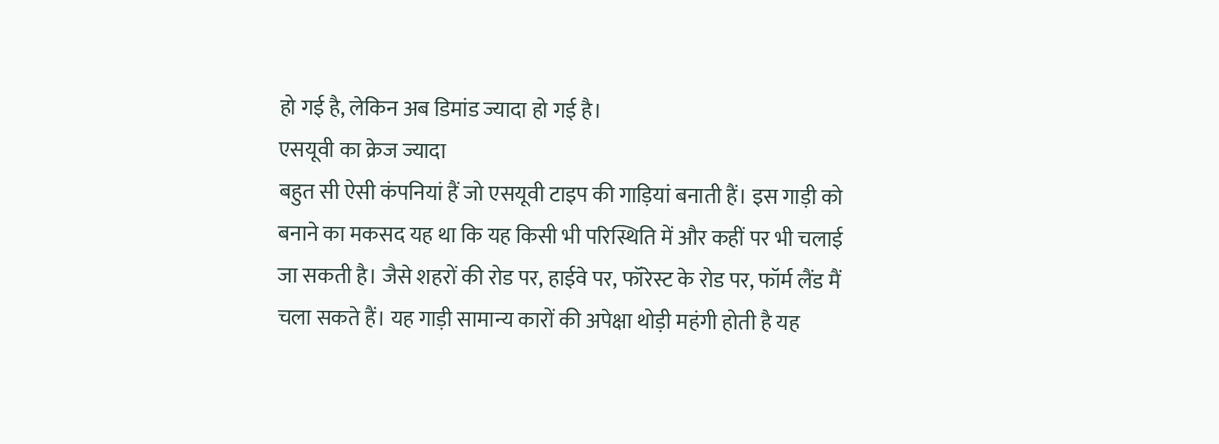हो गई है, लेकिन अब डिमांड ज्यादा हो गई है।
एसयूवी का क्रेज ज्यादा
बहुत सी ऐसी कंपनियां हैं जो एसयूवी टाइप की गाड़ियां बनाती हैं। इस गाड़ी को बनाने का मकसद यह था कि यह किसी भी परिस्थिति में और कहीं पर भी चलाई जा सकती है। जैसे शहरों की रोड पर, हाईवे पर, फॉरेस्ट के रोड पर, फॉर्म लैंड मैं चला सकते हैं। यह गाड़ी सामान्य कारों की अपेक्षा थोड़ी महंगी होती है यह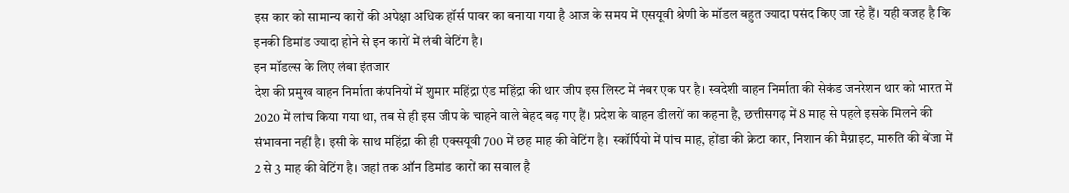इस कार को सामान्य कारों की अपेक्षा अधिक हॉर्स पावर का बनाया गया है आज के समय में एसयूवी श्रेणी के मॉडल बहुत ज्यादा पसंद किए जा रहे हैं। यही वजह है कि इनकी डिमांड ज्यादा होने से इन कारों में लंबी वेटिंग है।
इन मॉडल्स के लिए लंबा इंतजार
देश की प्रमुख वाहन निर्माता कंपनियों में शुमार महिंद्रा एंड महिंद्रा की थार जीप इस लिस्ट में नंबर एक पर है। स्वदेशी वाहन निर्माता की सेकंड जनरेशन थार को भारत में 2020 में लांच किया गया था, तब से ही इस जीप के चाहने वाले बेहद बढ़ गए हैं। प्रदेश के वाहन डीलरों का कहना है, छत्तीसगढ़ में 8 माह से पहले इसके मिलने की संभावना नहीं है। इसी के साथ महिंद्रा की ही एक्सयूवी 700 में छह माह की वेटिंग है। स्कॉर्पियो में पांच माह, होंडा की क्रेटा कार, निशान की मैग्नाइट, मारुति की बेंजा में 2 से 3 माह की वेटिंग है। जहां तक ऑन डिमांड कारों का सवाल है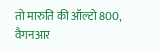तो मारुति की ऑल्टो 800, वैगनआर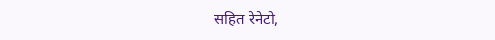सहित रेनेटो,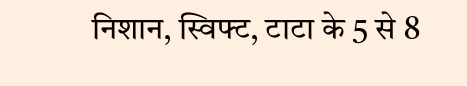निशान, स्विफ्ट, टाटा के 5 से 8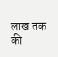लाख तक की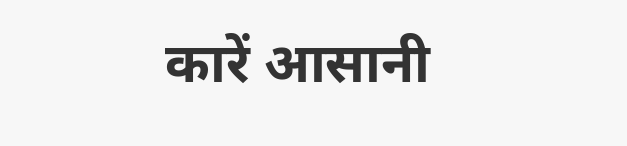कारें आसानी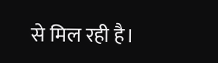से मिल रही है।